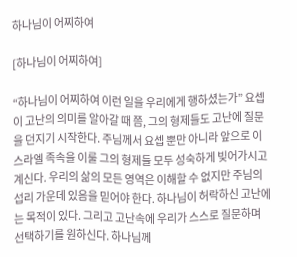하나님이 어찌하여

[하나님이 어찌하여]

“하나님이 어찌하여 이런 일을 우리에게 행하셨는가” 요셉이 고난의 의미를 알아갈 때 쯤, 그의 형제들도 고난에 질문을 던지기 시작한다. 주님께서 요셉 뿐만 아니라 앞으로 이스라엘 족속을 이룰 그의 형제들 모두 성숙하게 빚어가시고 계신다. 우리의 삶의 모든 영역은 이해할 수 없지만 주님의 섭리 가운데 있음을 믿어야 한다. 하나님이 허락하신 고난에는 목적이 있다. 그리고 고난속에 우리가 스스로 질문하며 선택하기를 원하신다. 하나님께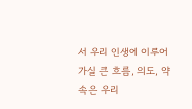서 우리 인생에 이루어 가실 큰 흐름, 의도, 약속은 우리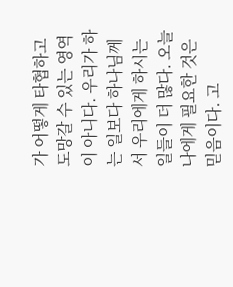가 어떻게 타협하고 도망갈 수 있는 영역이 아니다. 우리가 하는 일보다 하나님께서 우리에게 하시는 일들이 더 많다. 오늘 나에게 필요한 것은 믿음이다. 고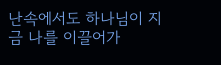난속에서도 하나님이 지금 나를 이끌어가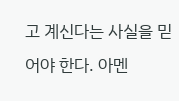고 계신다는 사실을 믿어야 한다. 아멘